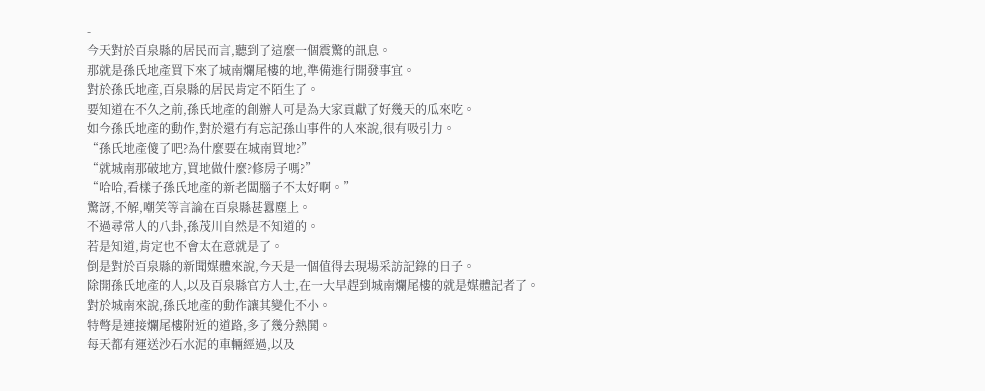-
今天對於百泉縣的居民而言,聽到了這麼一個震驚的訊息。
那就是孫氏地產買下來了城南爛尾樓的地,準備進行開發事宜。
對於孫氏地產,百泉縣的居民肯定不陌生了。
要知道在不久之前,孫氏地產的創辦人可是為大家貢獻了好幾天的瓜來吃。
如今孫氏地產的動作,對於還冇有忘記孫山事件的人來說,很有吸引力。
“孫氏地產傻了吧?為什麼要在城南買地?”
“就城南那破地方,買地做什麼?修房子嗎?”
“哈哈,看樣子孫氏地產的新老闆腦子不太好啊。”
驚訝,不解,嘲笑等言論在百泉縣甚囂塵上。
不過尋常人的八卦,孫茂川自然是不知道的。
若是知道,肯定也不會太在意就是了。
倒是對於百泉縣的新聞媒體來說,今天是一個值得去現場采訪記錄的日子。
除開孫氏地產的人,以及百泉縣官方人士,在一大早趕到城南爛尾樓的就是媒體記者了。
對於城南來說,孫氏地產的動作讓其變化不小。
特彆是連接爛尾樓附近的道路,多了幾分熱鬨。
每天都有運送沙石水泥的車輛經過,以及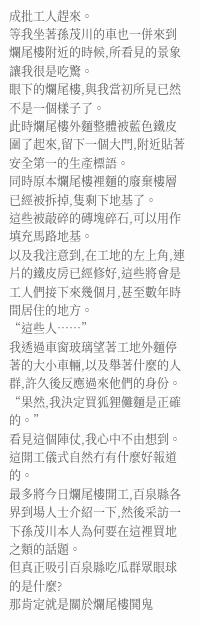成批工人趕來。
等我坐著孫茂川的車也一併來到爛尾樓附近的時候,所看見的景象讓我很是吃驚。
眼下的爛尾樓,與我當初所見已然不是一個樣子了。
此時爛尾樓外麵整體被藍色鐵皮圍了起來,留下一個大門,附近貼著安全第一的生產標語。
同時原本爛尾樓裡麵的廢棄樓層已經被拆掉,隻剩下地基了。
這些被敲碎的磚塊碎石,可以用作填充馬路地基。
以及我注意到,在工地的左上角,連片的鐵皮房已經修好,這些將會是工人們接下來幾個月,甚至數年時間居住的地方。
“這些人……”
我透過車窗玻璃望著工地外麵停著的大小車輛,以及舉著什麼的人群,許久後反應過來他們的身份。
“果然,我決定買狐狸儺麵是正確的。”
看見這個陣仗,我心中不由想到。
這開工儀式自然冇有什麼好報道的。
最多將今日爛尾樓開工,百泉縣各界到場人士介紹一下,然後采訪一下孫茂川本人為何要在這裡買地之類的話題。
但真正吸引百泉縣吃瓜群眾眼球的是什麼?
那肯定就是關於爛尾樓鬨鬼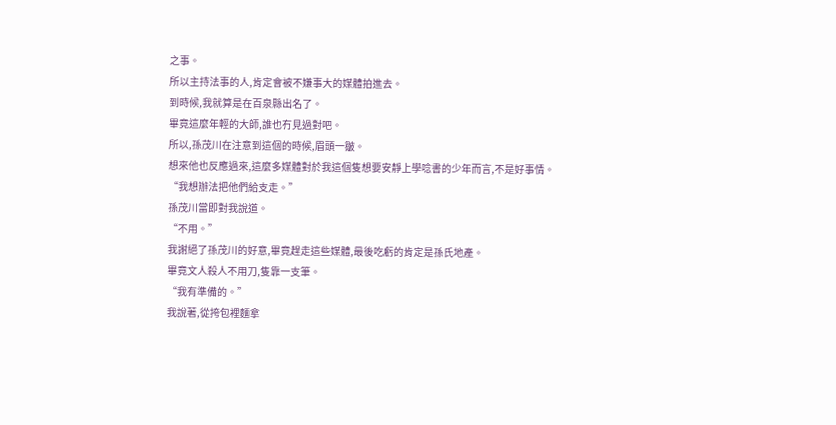之事。
所以主持法事的人,肯定會被不嫌事大的媒體拍進去。
到時候,我就算是在百泉縣出名了。
畢竟這麼年輕的大師,誰也冇見過對吧。
所以,孫茂川在注意到這個的時候,眉頭一皺。
想來他也反應過來,這麼多媒體對於我這個隻想要安靜上學唸書的少年而言,不是好事情。
“我想辦法把他們給支走。”
孫茂川當即對我說道。
“不用。”
我謝絕了孫茂川的好意,畢竟趕走這些媒體,最後吃虧的肯定是孫氏地產。
畢竟文人殺人不用刀,隻靠一支筆。
“我有準備的。”
我說著,從挎包裡麵拿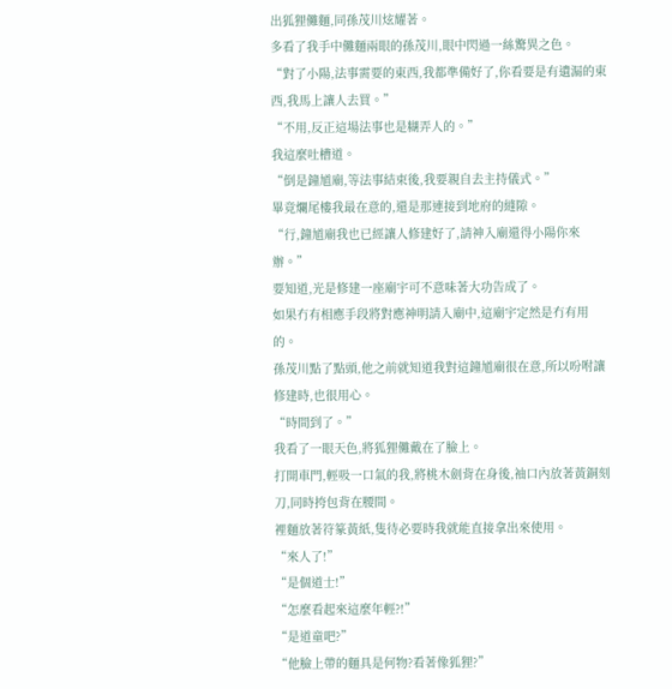出狐狸儺麵,同孫茂川炫耀著。
多看了我手中儺麵兩眼的孫茂川,眼中閃過一絲驚異之色。
“對了小陽,法事需要的東西,我都準備好了,你看要是有遺漏的東西,我馬上讓人去買。”
“不用,反正這場法事也是糊弄人的。”
我這麼吐槽道。
“倒是鐘馗廟,等法事結束後,我要親自去主持儀式。”
畢竟爛尾樓我最在意的,還是那連接到地府的縫隙。
“行,鐘馗廟我也已經讓人修建好了,請神入廟還得小陽你來辦。”
要知道,光是修建一座廟宇可不意味著大功告成了。
如果冇有相應手段將對應神明請入廟中,這廟宇定然是冇有用的。
孫茂川點了點頭,他之前就知道我對這鐘馗廟很在意,所以吩咐讓修建時,也很用心。
“時間到了。”
我看了一眼天色,將狐狸儺戴在了臉上。
打開車門,輕吸一口氣的我,將桃木劍背在身後,袖口內放著黃銅刻刀,同時挎包背在腰間。
裡麵放著符篆黃紙,隻待必要時我就能直接拿出來使用。
“來人了!”
“是個道士!”
“怎麼看起來這麼年輕?!”
“是道童吧?”
“他臉上帶的麵具是何物?看著像狐狸?”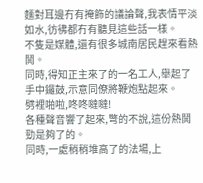麵對耳邊冇有掩飾的議論聲,我表情平淡如水,彷彿都冇有聽見這些話一樣。
不隻是媒體,還有很多城南居民趕來看熱鬨。
同時,得知正主來了的一名工人,舉起了手中鑼鼓,示意同僚將鞭炮點起來。
劈裡啪啦,咚咚噠噠!
各種聲音響了起來,彆的不說,這份熱鬨勁是夠了的。
同時,一處稍稍堆高了的法場,上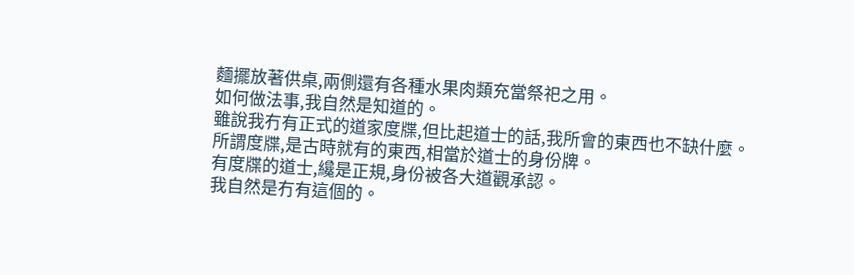麵擺放著供桌,兩側還有各種水果肉類充當祭祀之用。
如何做法事,我自然是知道的。
雖說我冇有正式的道家度牒,但比起道士的話,我所會的東西也不缺什麼。
所謂度牒,是古時就有的東西,相當於道士的身份牌。
有度牒的道士,纔是正規,身份被各大道觀承認。
我自然是冇有這個的。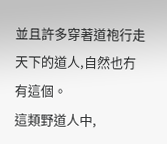並且許多穿著道袍行走天下的道人,自然也冇有這個。
這類野道人中,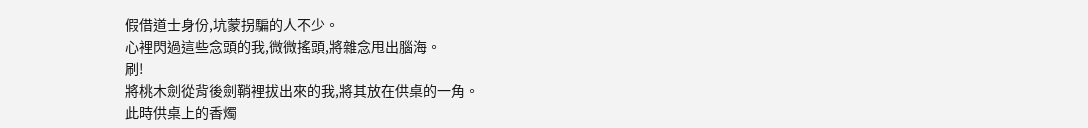假借道士身份,坑蒙拐騙的人不少。
心裡閃過這些念頭的我,微微搖頭,將雜念甩出腦海。
刷!
將桃木劍從背後劍鞘裡拔出來的我,將其放在供桌的一角。
此時供桌上的香燭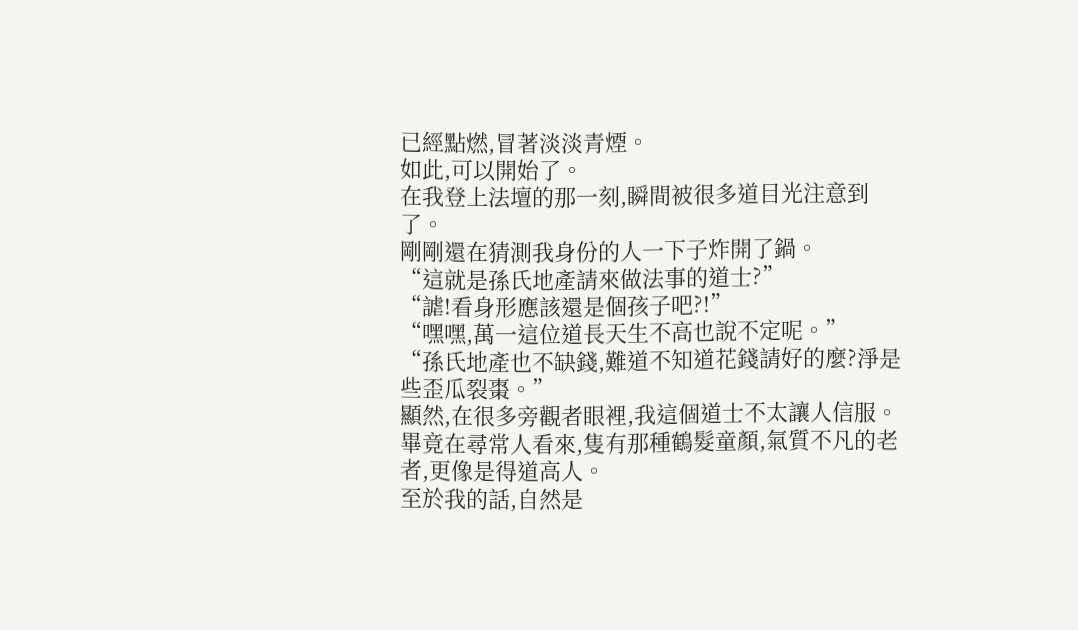已經點燃,冒著淡淡青煙。
如此,可以開始了。
在我登上法壇的那一刻,瞬間被很多道目光注意到了。
剛剛還在猜測我身份的人一下子炸開了鍋。
“這就是孫氏地產請來做法事的道士?”
“謔!看身形應該還是個孩子吧?!”
“嘿嘿,萬一這位道長天生不高也說不定呢。”
“孫氏地產也不缺錢,難道不知道花錢請好的麼?淨是些歪瓜裂棗。”
顯然,在很多旁觀者眼裡,我這個道士不太讓人信服。
畢竟在尋常人看來,隻有那種鶴髮童顏,氣質不凡的老者,更像是得道高人。
至於我的話,自然是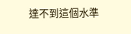達不到這個水準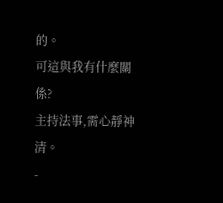的。
可這與我有什麼關係?
主持法事,需心靜神清。
-